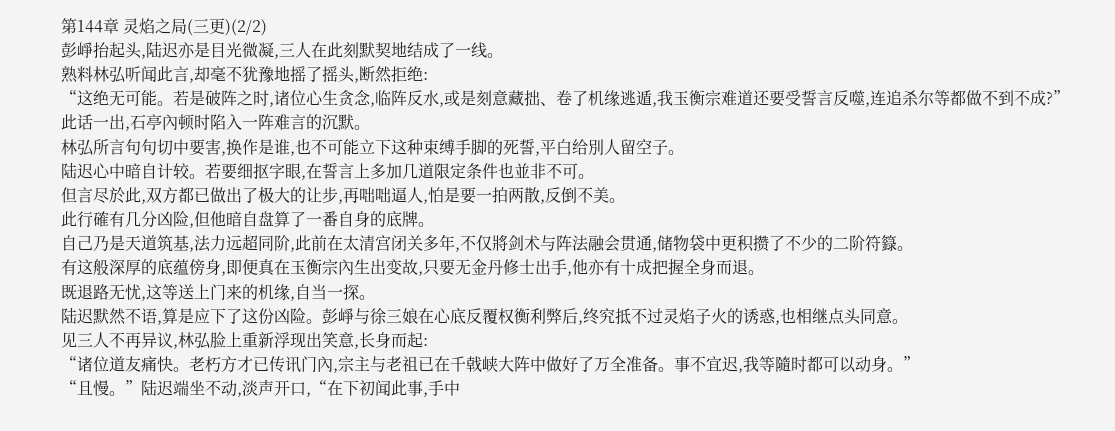第144章 灵焰之局(三更)(2/2)
彭崢抬起头,陆迟亦是目光微凝,三人在此刻默契地结成了一线。
熟料林弘听闻此言,却毫不犹豫地摇了摇头,断然拒绝:
“这绝无可能。若是破阵之时,诸位心生贪念,临阵反水,或是刻意藏拙、卷了机缘逃遁,我玉衡宗难道还要受誓言反噬,连追杀尔等都做不到不成?”
此话一出,石亭內顿时陷入一阵难言的沉默。
林弘所言句句切中要害,换作是谁,也不可能立下这种束缚手脚的死誓,平白给別人留空子。
陆迟心中暗自计较。若要细抠字眼,在誓言上多加几道限定条件也並非不可。
但言尽於此,双方都已做出了极大的让步,再咄咄逼人,怕是要一拍两散,反倒不美。
此行確有几分凶险,但他暗自盘算了一番自身的底牌。
自己乃是天道筑基,法力远超同阶,此前在太清宫闭关多年,不仅將剑术与阵法融会贯通,储物袋中更积攒了不少的二阶符籙。
有这般深厚的底蕴傍身,即便真在玉衡宗內生出变故,只要无金丹修士出手,他亦有十成把握全身而退。
既退路无忧,这等送上门来的机缘,自当一探。
陆迟默然不语,算是应下了这份凶险。彭崢与徐三娘在心底反覆权衡利弊后,终究抵不过灵焰子火的诱惑,也相继点头同意。
见三人不再异议,林弘脸上重新浮现出笑意,长身而起:
“诸位道友痛快。老朽方才已传讯门內,宗主与老祖已在千戟峡大阵中做好了万全准备。事不宜迟,我等隨时都可以动身。”
“且慢。”陆迟端坐不动,淡声开口,“在下初闻此事,手中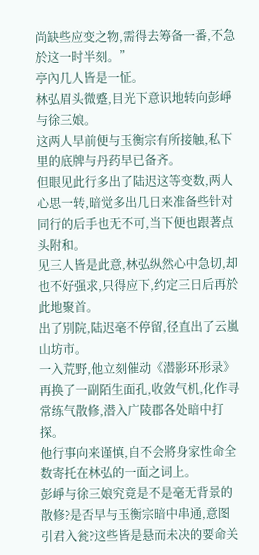尚缺些应变之物,需得去筹备一番,不急於这一时半刻。”
亭內几人皆是一怔。
林弘眉头微蹙,目光下意识地转向彭崢与徐三娘。
这两人早前便与玉衡宗有所接触,私下里的底牌与丹药早已备齐。
但眼见此行多出了陆迟这等变数,两人心思一转,暗觉多出几日来准备些针对同行的后手也无不可,当下便也跟著点头附和。
见三人皆是此意,林弘纵然心中急切,却也不好强求,只得应下,约定三日后再於此地聚首。
出了別院,陆迟毫不停留,径直出了云嵐山坊市。
一入荒野,他立刻催动《潜影环形录》再换了一副陌生面孔,收敛气机,化作寻常练气散修,潜入广陵郡各处暗中打探。
他行事向来谨慎,自不会將身家性命全数寄托在林弘的一面之词上。
彭崢与徐三娘究竟是不是毫无背景的散修?是否早与玉衡宗暗中串通,意图引君入瓮?这些皆是悬而未决的要命关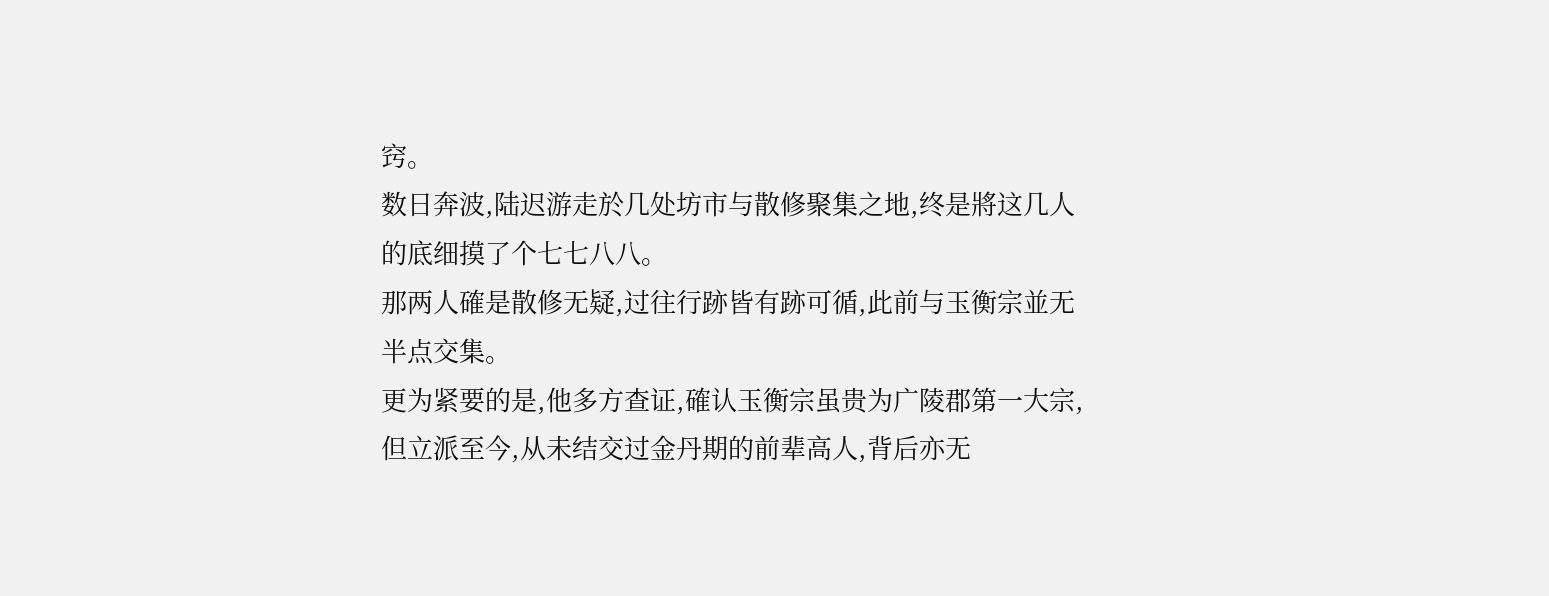窍。
数日奔波,陆迟游走於几处坊市与散修聚集之地,终是將这几人的底细摸了个七七八八。
那两人確是散修无疑,过往行跡皆有跡可循,此前与玉衡宗並无半点交集。
更为紧要的是,他多方查证,確认玉衡宗虽贵为广陵郡第一大宗,但立派至今,从未结交过金丹期的前辈高人,背后亦无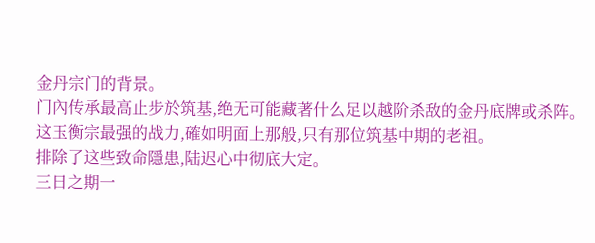金丹宗门的背景。
门內传承最高止步於筑基,绝无可能藏著什么足以越阶杀敌的金丹底牌或杀阵。
这玉衡宗最强的战力,確如明面上那般,只有那位筑基中期的老祖。
排除了这些致命隱患,陆迟心中彻底大定。
三日之期一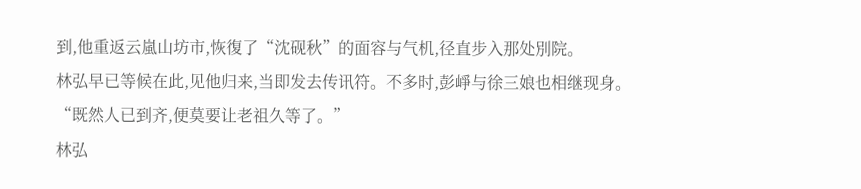到,他重返云嵐山坊市,恢復了“沈砚秋”的面容与气机,径直步入那处別院。
林弘早已等候在此,见他归来,当即发去传讯符。不多时,彭崢与徐三娘也相继现身。
“既然人已到齐,便莫要让老祖久等了。”
林弘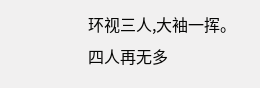环视三人,大袖一挥。
四人再无多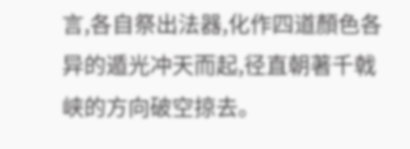言,各自祭出法器,化作四道顏色各异的遁光冲天而起,径直朝著千戟峡的方向破空掠去。